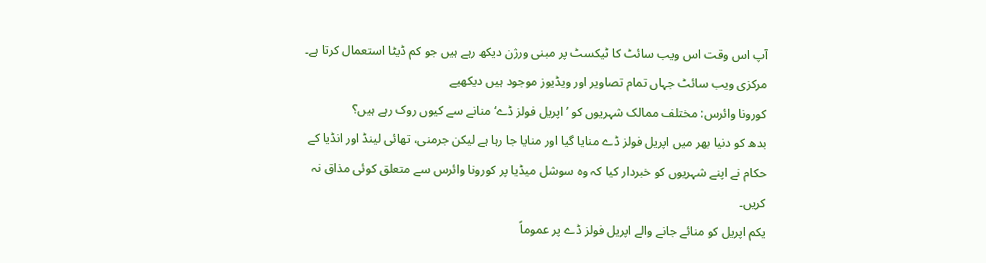آپ اس وقت اس ویب سائٹ کا ٹیکسٹ پر مبنی ورژن دیکھ رہے ہیں جو کم ڈیٹا استعمال کرتا ہے۔ مرکزی ویب سائٹ جہاں تمام تصاویر اور ویڈیوز موجود ہیں دیکھیے
کورونا وائرس: مختلف ممالک شہریوں کو ’اپریل فولز ڈے‘ منانے سے کیوں روک رہے ہیں؟
بدھ کو دنیا بھر میں اپریل فولز ڈے منایا گیا اور منایا جا رہا ہے لیکن جرمنی، تھائی لینڈ اور انڈیا کے حکام نے اپنے شہریوں کو خبردار کیا کہ وہ سوشل میڈیا پر کورونا وائرس سے متعلق کوئی مذاق نہ کریں۔
یکم اپریل کو منائے جانے والے اپریل فولز ڈے پر عموماً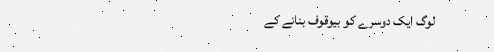لوگ ایک دوسرے کو بیوقوف بنانے کے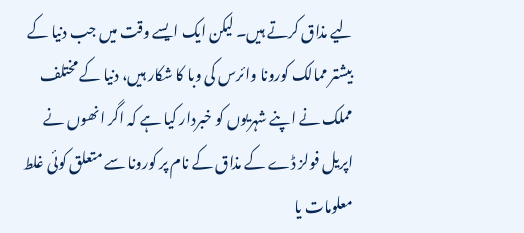لیے مذاق کرتے ہیں۔ لیکن ایک ایسے وقت میں جب دنیا کے بیشتر ممالک کورونا وائرس کی وبا کا شکار ہیں، دنیا کے مختلف مملک نے اپنے شہریوں کو خبردار کیا ہے کہ اگر انھوں نے اپریل فولز ڈے کے مذاق کے نام پر کورونا سے متعلق کوئی غلط معلومات یا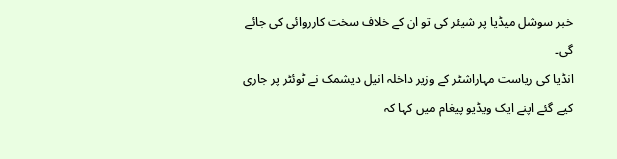خبر سوشل میڈیا پر شیئر کی تو ان کے خلاف سخت کارروائی کی جائے گی۔
انڈیا کی ریاست مہاراشٹر کے وزیر داخلہ انیل دیشمک نے ٹوئٹر پر جاری کیے گئے اپنے ایک ویڈیو پیغام میں کہا کہ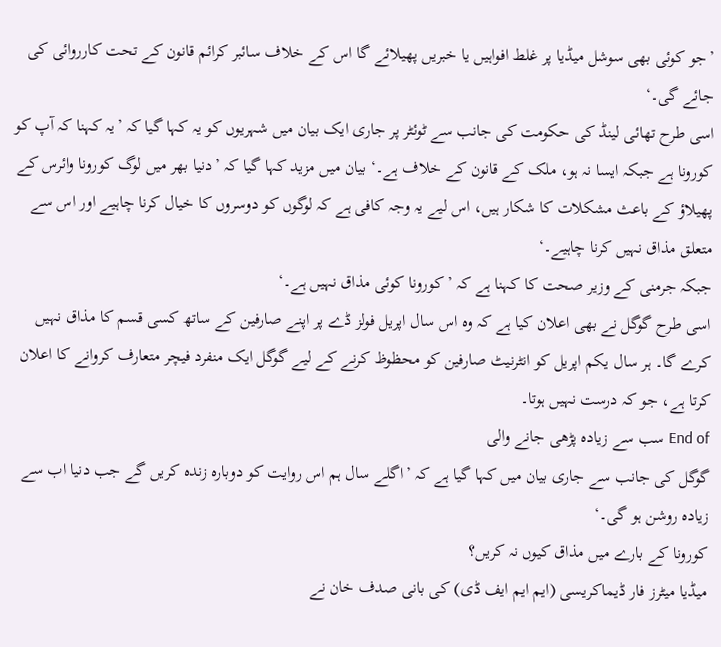’جو کوئی بھی سوشل میڈیا پر غلط افواہیں یا خبریں پھیلائے گا اس کے خلاف سائبر کرائم قانون کے تحت کارروائی کی جائے گی۔‘
اسی طرح تھائی لینڈ کی حکومت کی جانب سے ٹوئٹر پر جاری ایک بیان میں شہریوں کو یہ کہا گیا کہ ’یہ کہنا کہ آپ کو کورونا ہے جبکہ ایسا نہ ہو، ملک کے قانون کے خلاف ہے۔‘ بیان میں مزید کہا گیا کہ ’دنیا بھر میں لوگ کورونا وائرس کے پھیلاؤ کے باعث مشکلات کا شکار ہیں، اس لیے یہ وجہ کافی ہے کہ لوگوں کو دوسروں کا خیال کرنا چاہیے اور اس سے متعلق مذاق نہیں کرنا چاہیے۔‘
جبکہ جرمنی کے وزیر صحت کا کہنا ہے کہ ’کورونا کوئی مذاق نہیں ہے۔‘
اسی طرح گوگل نے بھی اعلان کیا ہے کہ وہ اس سال اپریل فولز ڈے پر اپنے صارفین کے ساتھ کسی قسم کا مذاق نہیں کرے گا۔ ہر سال یکم اپریل کو انٹرنیٹ صارفین کو محظوظ کرنے کے لیے گوگل ایک منفرد فیچر متعارف کروانے کا اعلان کرتا ہے، جو کہ درست نہیں ہوتا۔
End of سب سے زیادہ پڑھی جانے والی
گوگل کی جانب سے جاری بیان میں کہا گیا ہے کہ ’اگلے سال ہم اس روایت کو دوبارہ زندہ کریں گے جب دنیا اب سے زیادہ روشن ہو گی۔‘
کورونا کے بارے میں مذاق کیوں نہ کریں؟
میڈیا میٹرز فار ڈیماکریسی (ایم ایم ایف ڈی) کی بانی صدف خان نے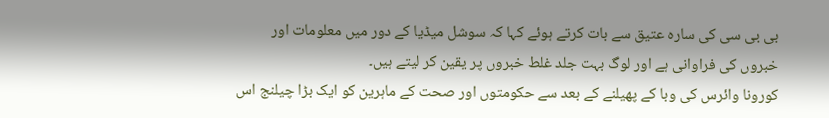بی بی سی کی سارہ عتیق سے بات کرتے ہوئے کہا کہ سوشل میڈیا کے دور میں معلومات اور خبروں کی فراوانی ہے اور لوگ بہت جلد غلط خبروں پر یقین کر لیتے ہیں۔
کورونا وائرس کی وبا کے پھیلنے کے بعد سے حکومتوں اور صحت کے ماہرین کو ایک بڑا چیلنج اس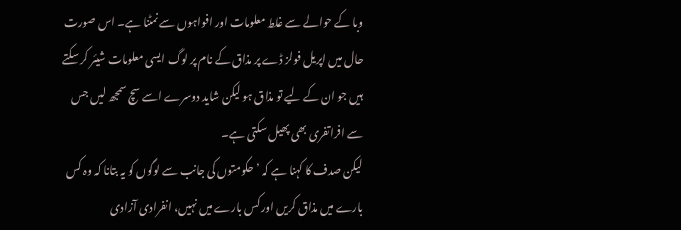وبا کے حوالے سے غلط معلومات اور افواہوں سے نمٹنا ہے۔ اس صورت حال میں اپریل فولز ڈے پر مذاق کے نام پر لوگ ایسی معلومات شیئر کر سکتے ہیں جو ان کے لیے تو مذاق ہو لیکن شاید دوسرے اسے سچ سمجھ لیں جس سے افراتفری بھی پھیل سکتی ہے۔
لیکن صدف کا کہنا ہے کہ ’حکومتوں کی جانب سے لوگوں کو یہ بتانا کہ وہ کس بارے میں مذاق کریں اور کس بارے میں نہیں، انفرادی آزادی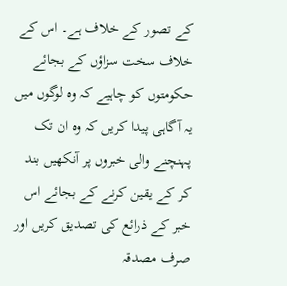کے تصور کے خلاف ہے۔ اس کے خلاف سخت سزاؤں کے بجائے حکومتوں کو چاہیے کہ وہ لوگوں میں یہ آگاہی پیدا کریں کہ وہ ان تک پہنچنے والی خبروں پر آنکھیں بند کر کے یقین کرنے کے بجائے اس خبر کے ذرائع کی تصدیق کریں اور صرف مصدقہ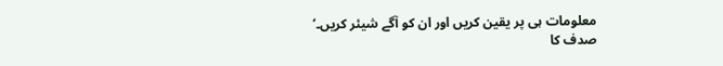معلومات ہی پر یقین کریں اور ان کو آگے شیئر کریں۔‘
صدف کا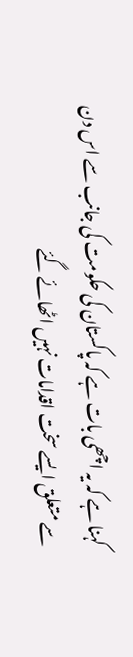کہنا ہے کہ یہ اچھی بات ہے کہ پاکستان کی حکومت کی جانب سے اس دن سے متعلق ایسے سخت اقدامات نہیں اٹھائے گئے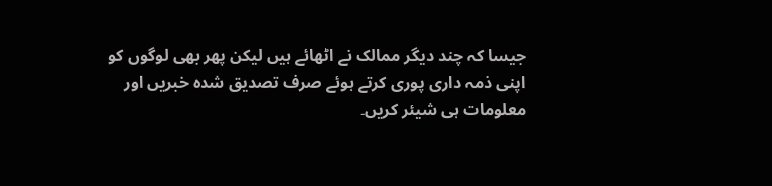جیسا کہ چند دیگر ممالک نے اٹھائے ہیں لیکن پھر بھی لوگوں کو اپنی ذمہ داری پوری کرتے ہوئے صرف تصدیق شدہ خبریں اور معلومات ہی شیئر کریں۔